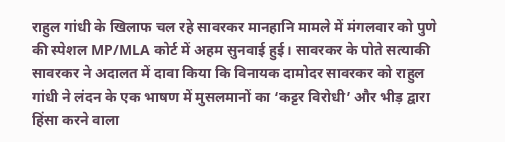राहुल गांधी के खिलाफ चल रहे सावरकर मानहानि मामले में मंगलवार को पुणे की स्पेशल MP/MLA कोर्ट में अहम सुनवाई हुई। सावरकर के पोते सत्याकी सावरकर ने अदालत में दावा किया कि विनायक दामोदर सावरकर को राहुल गांधी ने लंदन के एक भाषण में मुसलमानों का ‘कट्टर विरोधी’ और भीड़ द्वारा हिंसा करने वाला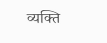व्यक्ति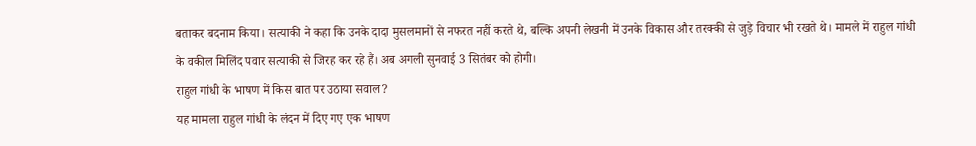बताकर बदनाम किया। सत्याकी ने कहा कि उनके दादा मुसलमानों से नफरत नहीं करते थे, बल्कि अपनी लेखनी में उनके विकास और तरक्की से जुड़े विचार भी रखते थे। मामले में राहुल गांधी के वकील मिलिंद पवार सत्याकी से जिरह कर रहे हैं। अब अगली सुनवाई 3 सितंबर को होगी।
राहुल गांधी के भाषण में किस बात पर उठाया सवाल?
यह मामला राहुल गांधी के लंदन में दिए गए एक भाषण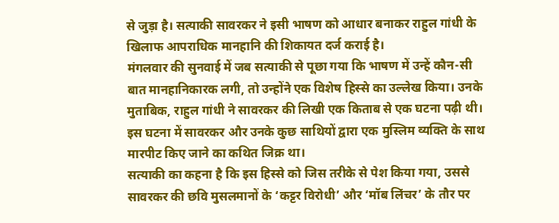से जुड़ा है। सत्याकी सावरकर ने इसी भाषण को आधार बनाकर राहुल गांधी के खिलाफ आपराधिक मानहानि की शिकायत दर्ज कराई है।
मंगलवार की सुनवाई में जब सत्याकी से पूछा गया कि भाषण में उन्हें कौन-सी बात मानहानिकारक लगी, तो उन्होंने एक विशेष हिस्से का उल्लेख किया। उनके मुताबिक, राहुल गांधी ने सावरकर की लिखी एक किताब से एक घटना पढ़ी थी। इस घटना में सावरकर और उनके कुछ साथियों द्वारा एक मुस्लिम व्यक्ति के साथ मारपीट किए जाने का कथित जिक्र था।
सत्याकी का कहना है कि इस हिस्से को जिस तरीके से पेश किया गया, उससे सावरकर की छवि मुसलमानों के ‘कट्टर विरोधी’ और ‘मॉब लिंचर’ के तौर पर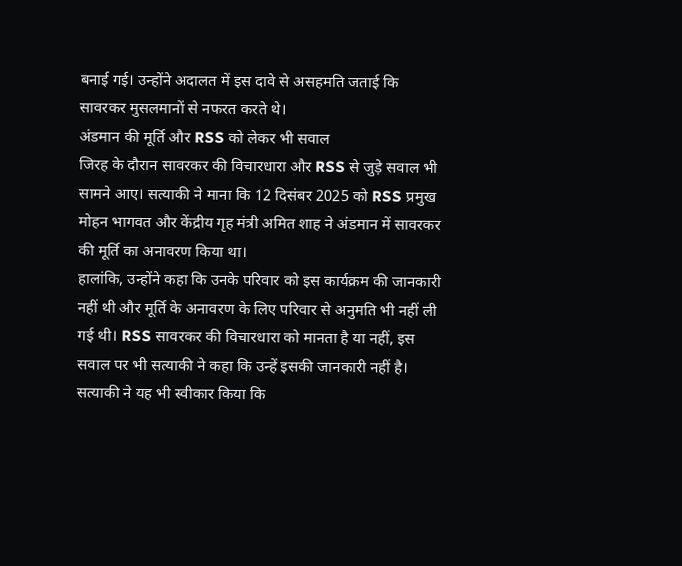बनाई गई। उन्होंने अदालत में इस दावे से असहमति जताई कि सावरकर मुसलमानों से नफरत करते थे।
अंडमान की मूर्ति और RSS को लेकर भी सवाल
जिरह के दौरान सावरकर की विचारधारा और RSS से जुड़े सवाल भी सामने आए। सत्याकी ने माना कि 12 दिसंबर 2025 को RSS प्रमुख मोहन भागवत और केंद्रीय गृह मंत्री अमित शाह ने अंडमान में सावरकर की मूर्ति का अनावरण किया था।
हालांकि, उन्होंने कहा कि उनके परिवार को इस कार्यक्रम की जानकारी नहीं थी और मूर्ति के अनावरण के लिए परिवार से अनुमति भी नहीं ली गई थी। RSS सावरकर की विचारधारा को मानता है या नहीं, इस सवाल पर भी सत्याकी ने कहा कि उन्हें इसकी जानकारी नहीं है।
सत्याकी ने यह भी स्वीकार किया कि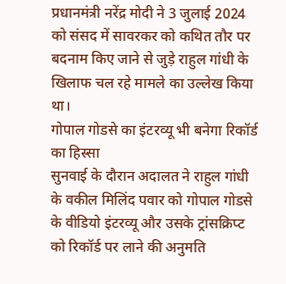प्रधानमंत्री नरेंद्र मोदी ने 3 जुलाई 2024 को संसद में सावरकर को कथित तौर पर बदनाम किए जाने से जुड़े राहुल गांधी के खिलाफ चल रहे मामले का उल्लेख किया था।
गोपाल गोडसे का इंटरव्यू भी बनेगा रिकॉर्ड का हिस्सा
सुनवाई के दौरान अदालत ने राहुल गांधी के वकील मिलिंद पवार को गोपाल गोडसे के वीडियो इंटरव्यू और उसके ट्रांसक्रिप्ट को रिकॉर्ड पर लाने की अनुमति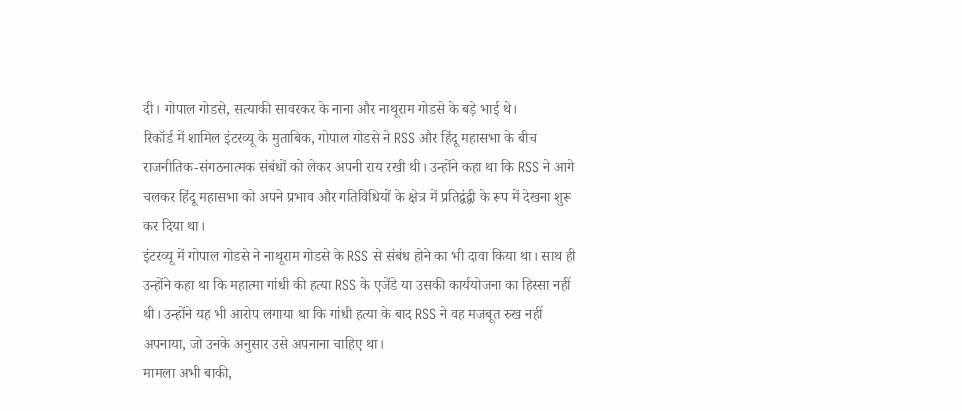दी। गोपाल गोडसे, सत्याकी सावरकर के नाना और नाथूराम गोडसे के बड़े भाई थे।
रिकॉर्ड में शामिल इंटरव्यू के मुताबिक, गोपाल गोडसे ने RSS और हिंदू महासभा के बीच राजनीतिक-संगठनात्मक संबंधों को लेकर अपनी राय रखी थी। उन्होंने कहा था कि RSS ने आगे चलकर हिंदू महासभा को अपने प्रभाव और गतिविधियों के क्षेत्र में प्रतिद्वंद्वी के रूप में देखना शुरू कर दिया था।
इंटरव्यू में गोपाल गोडसे ने नाथूराम गोडसे के RSS से संबंध होने का भी दावा किया था। साथ ही उन्होंने कहा था कि महात्मा गांधी की हत्या RSS के एजेंडे या उसकी कार्ययोजना का हिस्सा नहीं थी। उन्होंने यह भी आरोप लगाया था कि गांधी हत्या के बाद RSS ने वह मजबूत रुख नहीं अपनाया, जो उनके अनुसार उसे अपनाना चाहिए था।
मामला अभी बाकी,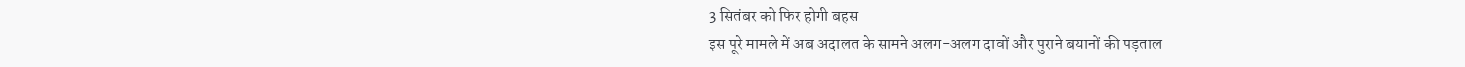3 सितंबर को फिर होगी बहस
इस पूरे मामले में अब अदालत के सामने अलग-अलग दावों और पुराने बयानों की पड़ताल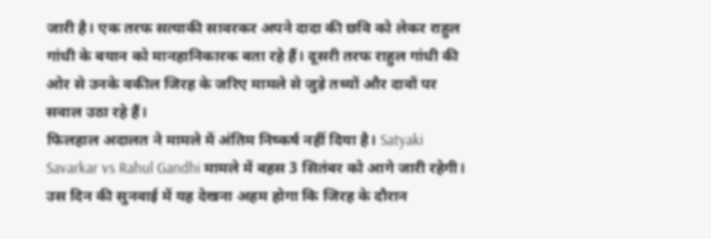जारी है। एक तरफ सत्याकी सावरकर अपने दादा की छवि को लेकर राहुल गांधी के बयान को मानहानिकारक बता रहे हैं। दूसरी तरफ राहुल गांधी की ओर से उनके वकील जिरह के जरिए मामले से जुड़े तथ्यों और दावों पर सवाल उठा रहे हैं।
फिलहाल अदालत ने मामले में अंतिम निष्कर्ष नहीं दिया है। Satyaki Savarkar vs Rahul Gandhi मामले में बहस 3 सितंबर को आगे जारी रहेगी। उस दिन की सुनवाई में यह देखना अहम होगा कि जिरह के दौरान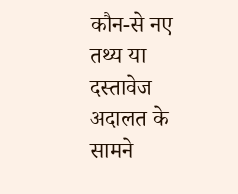कौन-से नए तथ्य या दस्तावेज अदालत के सामने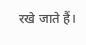रखे जाते हैं।